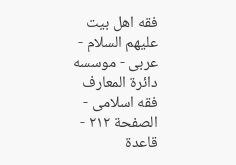فقه اهل بیت علیهم السلام - عربی - موسسه دائرة المعارف فقه اسلامی - الصفحة ٢١٢ - قاعدة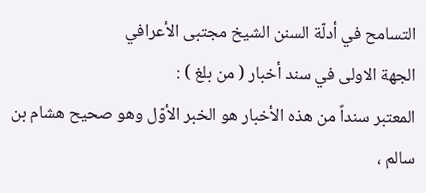التسامح في أدلّة السنن الشيخ مجتبى الأعرافي
الجهة الاولى في سند أخبار ( من بلغ ) :
المعتبر سنداً من هذه الأخبار هو الخبر الأوّل وهو صحيح هشام بن سالم ،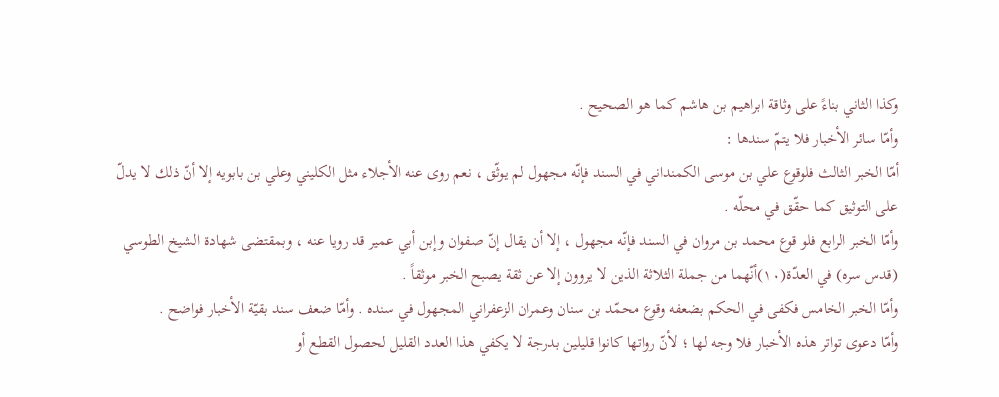وكذا الثاني بناءً على وثاقة ابراهيم بن هاشم كما هو الصحيح .
وأمّا سائر الأخبار فلا يتمّ سندها :
أمّا الخبر الثالث فلوقوع علي بن موسى الكمنداني في السند فإنّه مجهول لم يوثّق ، نعم روى عنه الأجلاء مثل الكليني وعلي بن بابويه إلا أنّ ذلك لا يدلّ على التوثيق كما حقّق في محلّه .
وأمّا الخبر الرابع فلو قوع محمد بن مروان في السند فإنّه مجهول ، إلا أن يقال إنّ صفوان وإبن أبي عمير قد رويا عنه ، وبمقتضى شهادة الشيخ الطوسي (قدس سره) في العدّة(١٠)أنّهما من جملة الثلاثة الذين لا يروون إلا عن ثقة يصبح الخبر موثقاً .
وأمّا الخبر الخامس فكفى في الحكم بضعفه وقوع محمّد بن سنان وعمران الزعفراني المجهول في سنده . وأمّا ضعف سند بقيّة الأخبار فواضح .
وأمّا دعوى تواتر هذه الأخبار فلا وجه لها ؛ لأنّ رواتها كانوا قليلين بدرجة لا يكفي هذا العدد القليل لحصول القطع أو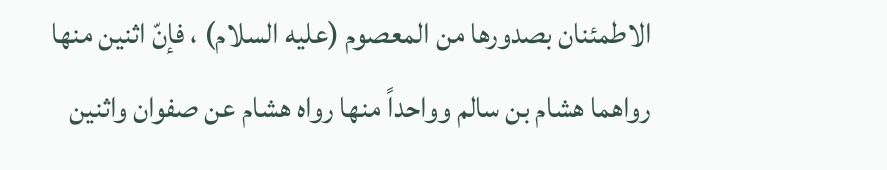الاطمئنان بصدورها من المعصوم (عليه السلام) ، فإنّ اثنين منها رواهما هشام بن سالم وواحداً منها رواه هشام عن صفوان واثنين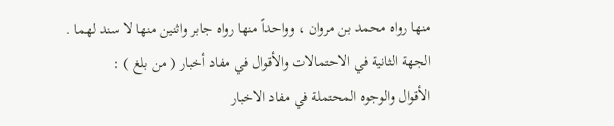منها رواه محمد بن مروان ، وواحداً منها رواه جابر واثنين منها لا سند لهما .
الجهة الثانية في الاحتمالات والأقوال في مفاد أخبار ( من بلغ ) :
الأقوال والوجوه المحتملة في مفاد الاخبار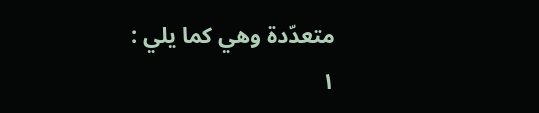متعدّدة وهي كما يلي :
١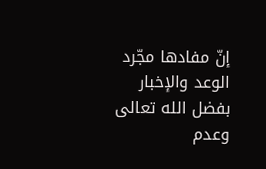إنّ مفادها مجّرد الوعد والإخبار بفضل الله تعالى وعدم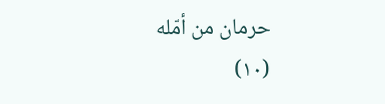حرمان من أمّله
(١٠)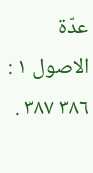عدّة الاصول ١ : ٣٨٦ ٣٨٧ .